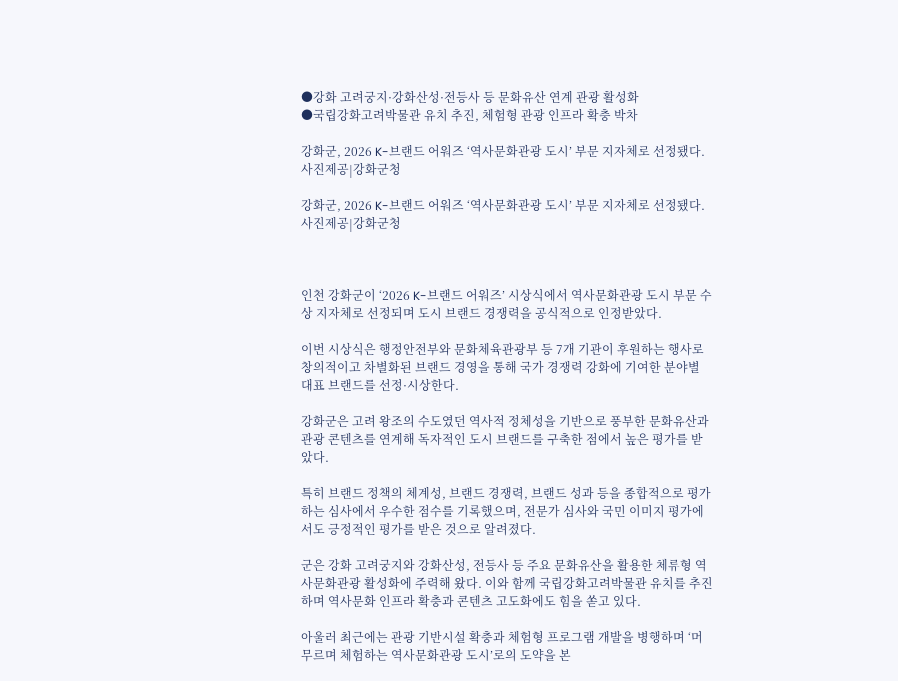●강화 고려궁지·강화산성·전등사 등 문화유산 연계 관광 활성화
●국립강화고려박물관 유치 추진, 체험형 관광 인프라 확충 박차

강화군, 2026 K-브랜드 어워즈 ‘역사문화관광 도시’ 부문 지자체로 선정됐다. 사진제공|강화군청

강화군, 2026 K-브랜드 어워즈 ‘역사문화관광 도시’ 부문 지자체로 선정됐다. 사진제공|강화군청



인천 강화군이 ‘2026 K-브랜드 어워즈’ 시상식에서 역사문화관광 도시 부문 수상 지자체로 선정되며 도시 브랜드 경쟁력을 공식적으로 인정받았다.

이번 시상식은 행정안전부와 문화체육관광부 등 7개 기관이 후원하는 행사로 창의적이고 차별화된 브랜드 경영을 통해 국가 경쟁력 강화에 기여한 분야별 대표 브랜드를 선정·시상한다.

강화군은 고려 왕조의 수도였던 역사적 정체성을 기반으로 풍부한 문화유산과 관광 콘텐츠를 연계해 독자적인 도시 브랜드를 구축한 점에서 높은 평가를 받았다.

특히 브랜드 정책의 체계성, 브랜드 경쟁력, 브랜드 성과 등을 종합적으로 평가하는 심사에서 우수한 점수를 기록했으며, 전문가 심사와 국민 이미지 평가에서도 긍정적인 평가를 받은 것으로 알려졌다.

군은 강화 고려궁지와 강화산성, 전등사 등 주요 문화유산을 활용한 체류형 역사문화관광 활성화에 주력해 왔다. 이와 함께 국립강화고려박물관 유치를 추진하며 역사문화 인프라 확충과 콘텐츠 고도화에도 힘을 쏟고 있다.

아울러 최근에는 관광 기반시설 확충과 체험형 프로그램 개발을 병행하며 ‘머무르며 체험하는 역사문화관광 도시’로의 도약을 본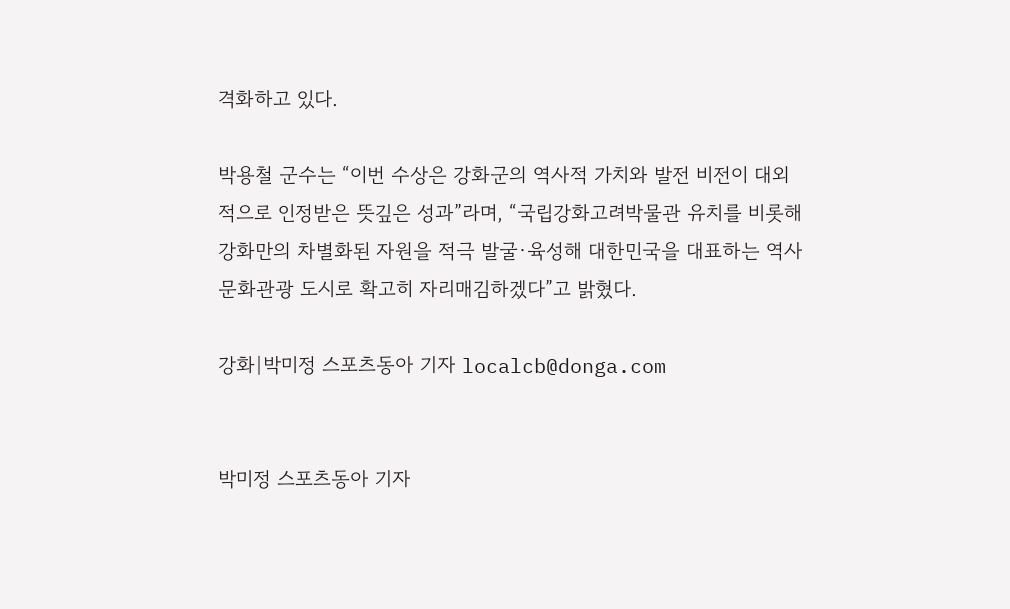격화하고 있다.

박용철 군수는 “이번 수상은 강화군의 역사적 가치와 발전 비전이 대외적으로 인정받은 뜻깊은 성과”라며, “국립강화고려박물관 유치를 비롯해 강화만의 차별화된 자원을 적극 발굴·육성해 대한민국을 대표하는 역사문화관광 도시로 확고히 자리매김하겠다”고 밝혔다.

강화|박미정 스포츠동아 기자 localcb@donga.com


박미정 스포츠동아 기자